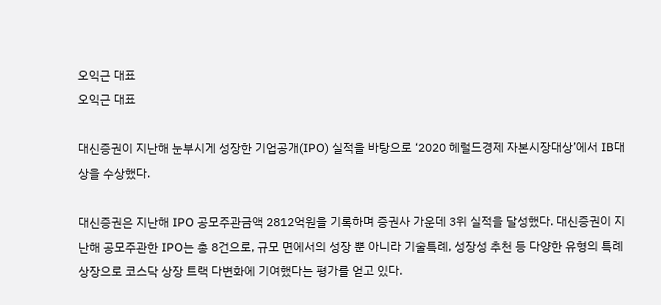오익근 대표
오익근 대표

대신증권이 지난해 눈부시게 성장한 기업공개(IPO) 실적을 바탕으로 ‘2020 헤럴드경제 자본시장대상’에서 IB대상을 수상했다.

대신증권은 지난해 IPO 공모주관금액 2812억원을 기록하며 증권사 가운데 3위 실적을 달성했다. 대신증권이 지난해 공모주관한 IPO는 총 8건으로, 규모 면에서의 성장 뿐 아니라 기술특례, 성장성 추천 등 다양한 유형의 특례상장으로 코스닥 상장 트랙 다변화에 기여했다는 평가를 얻고 있다.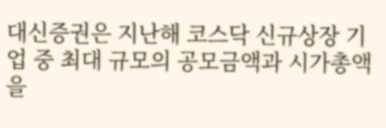대신증권은 지난해 코스닥 신규상장 기업 중 최대 규모의 공모금액과 시가총액을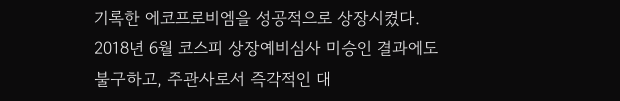기록한 에코프로비엠을 성공적으로 상장시켰다. 2018년 6월 코스피 상장예비심사 미승인 결과에도 불구하고, 주관사로서 즉각적인 대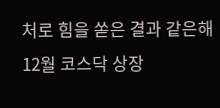처로 힘을 쏟은 결과 같은해 12월 코스닥 상장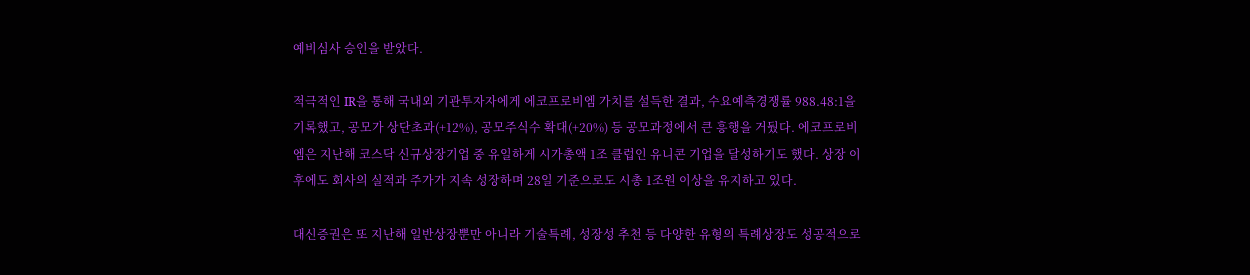예비심사 승인을 받았다.

적극적인 IR을 통해 국내외 기관투자자에게 에코프로비엠 가치를 설득한 결과, 수요예측경쟁률 988.48:1을 기록했고, 공모가 상단초과(+12%), 공모주식수 확대(+20%) 등 공모과정에서 큰 흥행을 거뒀다. 에코프로비엠은 지난해 코스닥 신규상장기업 중 유일하게 시가총액 1조 클럽인 유니콘 기업을 달성하기도 했다. 상장 이후에도 회사의 실적과 주가가 지속 성장하며 28일 기준으로도 시총 1조원 이상을 유지하고 있다.

대신증권은 또 지난해 일반상장뿐만 아니라 기술특례, 성장성 추천 등 다양한 유형의 특례상장도 성공적으로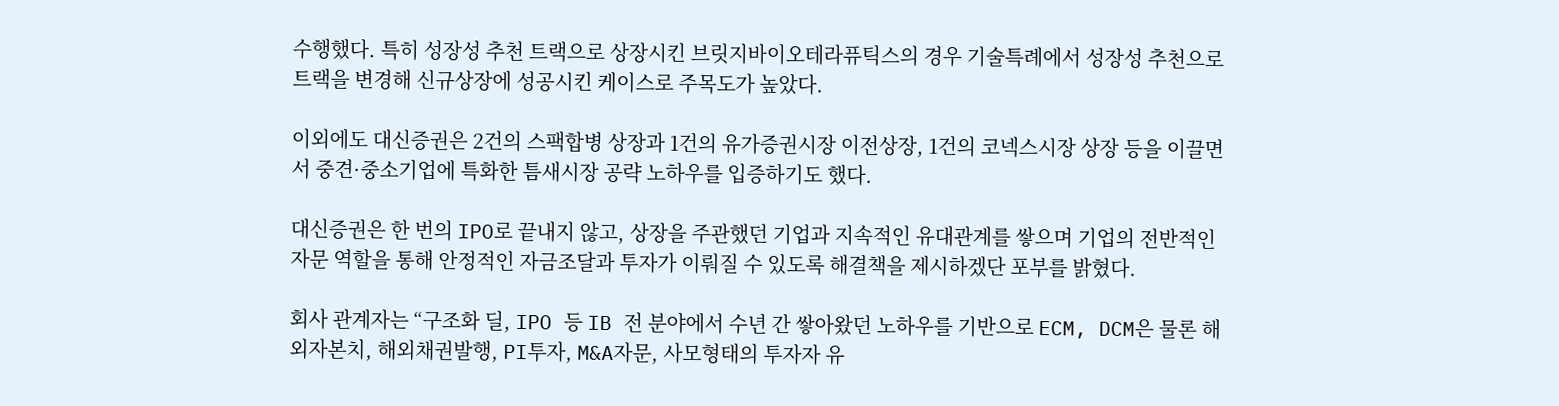수행했다. 특히 성장성 추천 트랙으로 상장시킨 브릿지바이오테라퓨틱스의 경우 기술특례에서 성장성 추천으로 트랙을 변경해 신규상장에 성공시킨 케이스로 주목도가 높았다.

이외에도 대신증권은 2건의 스팩합병 상장과 1건의 유가증권시장 이전상장, 1건의 코넥스시장 상장 등을 이끌면서 중견·중소기업에 특화한 틈새시장 공략 노하우를 입증하기도 했다.

대신증권은 한 번의 IPO로 끝내지 않고, 상장을 주관했던 기업과 지속적인 유대관계를 쌓으며 기업의 전반적인 자문 역할을 통해 안정적인 자금조달과 투자가 이뤄질 수 있도록 해결책을 제시하겠단 포부를 밝혔다.

회사 관계자는 “구조화 딜, IPO 등 IB 전 분야에서 수년 간 쌓아왔던 노하우를 기반으로 ECM, DCM은 물론 해외자본치, 해외채권발행, PI투자, M&A자문, 사모형태의 투자자 유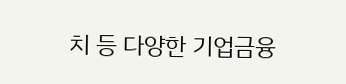치 등 다양한 기업금융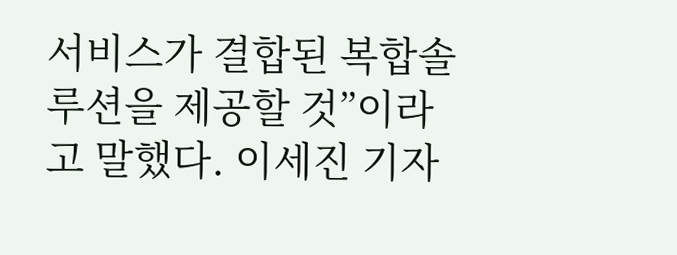서비스가 결합된 복합솔루션을 제공할 것”이라고 말했다. 이세진 기자